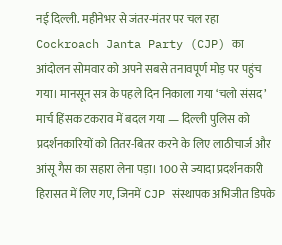नई दिल्ली. महीनेभर से जंतर-मंतर पर चल रहा Cockroach Janta Party (CJP) का आंदोलन सोमवार को अपने सबसे तनावपूर्ण मोड़ पर पहुंच गया। मानसून सत्र के पहले दिन निकाला गया ‘चलो संसद’ मार्च हिंसक टकराव में बदल गया — दिल्ली पुलिस को प्रदर्शनकारियों को तितर-बितर करने के लिए लाठीचार्ज और आंसू गैस का सहारा लेना पड़ा। 100 से ज्यादा प्रदर्शनकारी हिरासत में लिए गए, जिनमें CJP संस्थापक अभिजीत डिपके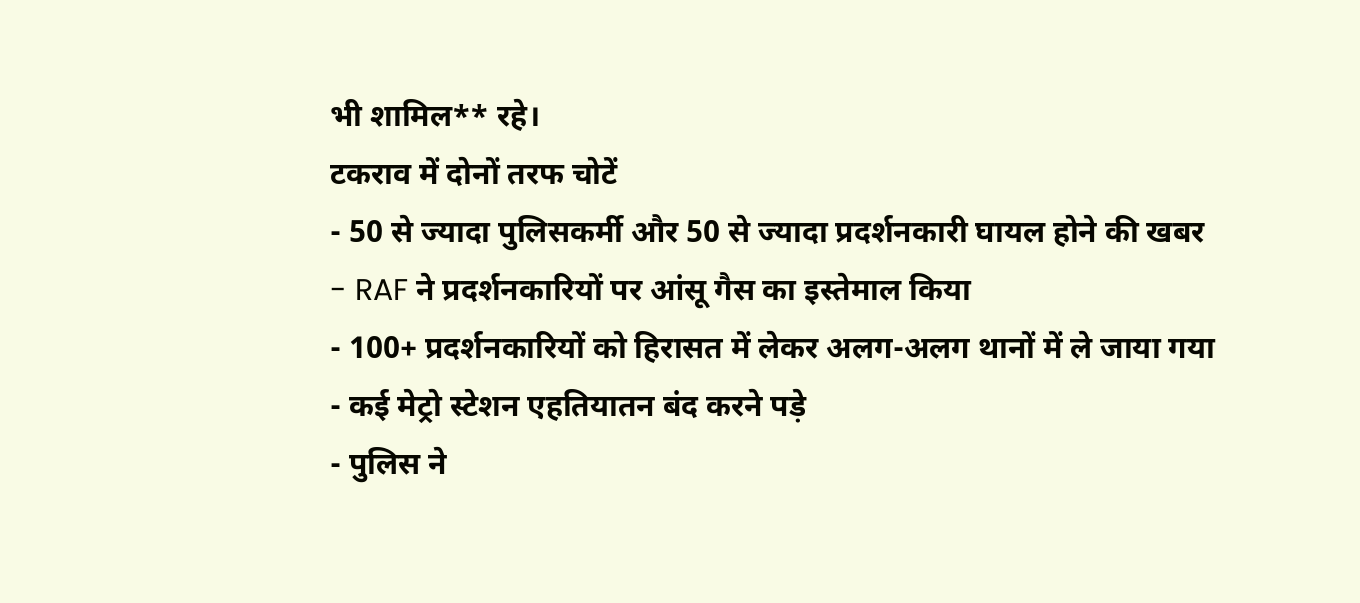भी शामिल** रहे।
टकराव में दोनों तरफ चोटें
- 50 से ज्यादा पुलिसकर्मी और 50 से ज्यादा प्रदर्शनकारी घायल होने की खबर
- RAF ने प्रदर्शनकारियों पर आंसू गैस का इस्तेमाल किया
- 100+ प्रदर्शनकारियों को हिरासत में लेकर अलग-अलग थानों में ले जाया गया
- कई मेट्रो स्टेशन एहतियातन बंद करने पड़े
- पुलिस ने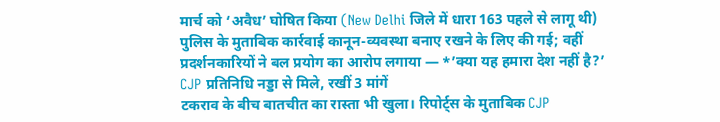मार्च को ‘अवैध’ घोषित किया (New Delhi जिले में धारा 163 पहले से लागू थी)
पुलिस के मुताबिक कार्रवाई कानून-व्यवस्था बनाए रखने के लिए की गई; वहीं प्रदर्शनकारियों ने बल प्रयोग का आरोप लगाया — *’क्या यह हमारा देश नहीं है?’
CJP प्रतिनिधि नड्डा से मिले, रखीं 3 मांगें
टकराव के बीच बातचीत का रास्ता भी खुला। रिपोर्ट्स के मुताबिक CJP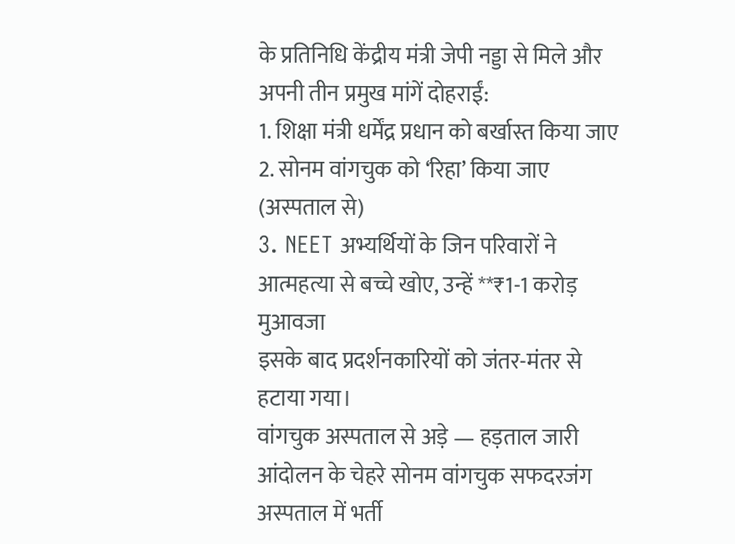के प्रतिनिधि केंद्रीय मंत्री जेपी नड्डा से मिले और अपनी तीन प्रमुख मांगें दोहराईं:
1. शिक्षा मंत्री धर्मेंद्र प्रधान को बर्खास्त किया जाए
2. सोनम वांगचुक को ‘रिहा’ किया जाए (अस्पताल से)
3. NEET अभ्यर्थियों के जिन परिवारों ने आत्महत्या से बच्चे खोए, उन्हें **₹1-1 करोड़ मुआवजा
इसके बाद प्रदर्शनकारियों को जंतर-मंतर से हटाया गया।
वांगचुक अस्पताल से अड़े — हड़ताल जारी
आंदोलन के चेहरे सोनम वांगचुक सफदरजंग अस्पताल में भर्ती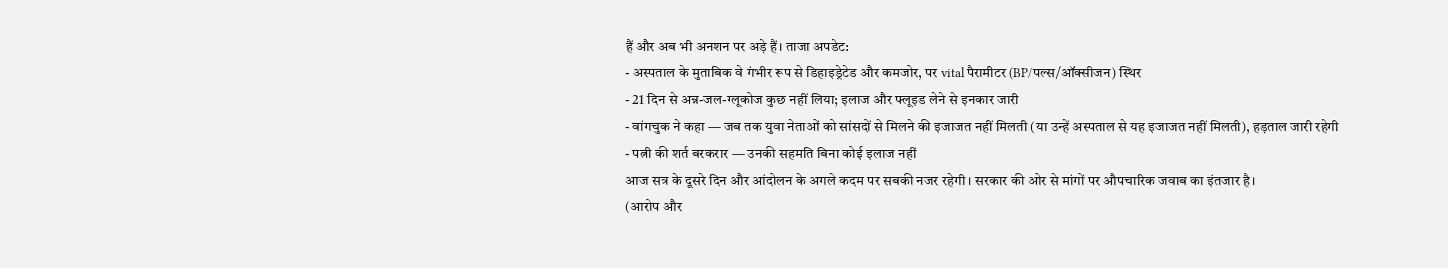हैं और अब भी अनशन पर अड़े हैं। ताजा अपडेट:
- अस्पताल के मुताबिक वे गंभीर रूप से डिहाइड्रेटेड और कमजोर, पर vital पैरामीटर (BP/पल्स/ऑक्सीजन) स्थिर
- 21 दिन से अन्न-जल-ग्लूकोज कुछ नहीं लिया; इलाज और फ्लूइड लेने से इनकार जारी
- वांगचुक ने कहा — जब तक युवा नेताओं को सांसदों से मिलने की इजाजत नहीं मिलती (या उन्हें अस्पताल से यह इजाजत नहीं मिलती), हड़ताल जारी रहेगी
- पत्नी की शर्त बरकरार — उनकी सहमति बिना कोई इलाज नहीं
आज सत्र के दूसरे दिन और आंदोलन के अगले कदम पर सबकी नजर रहेगी। सरकार की ओर से मांगों पर औपचारिक जवाब का इंतजार है।
(आरोप और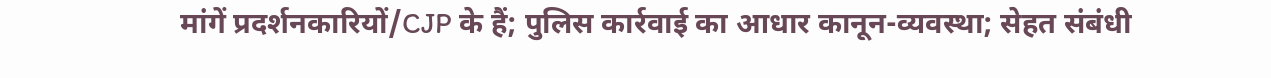मांगें प्रदर्शनकारियों/CJP के हैं; पुलिस कार्रवाई का आधार कानून-व्यवस्था; सेहत संबंधी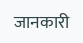जानकारी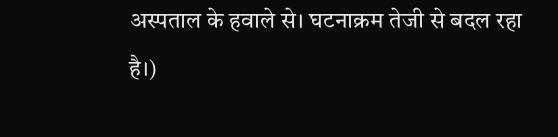अस्पताल के हवाले से। घटनाक्रम तेजी से बदल रहा है।)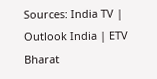Sources: India TV | Outlook India | ETV Bharat